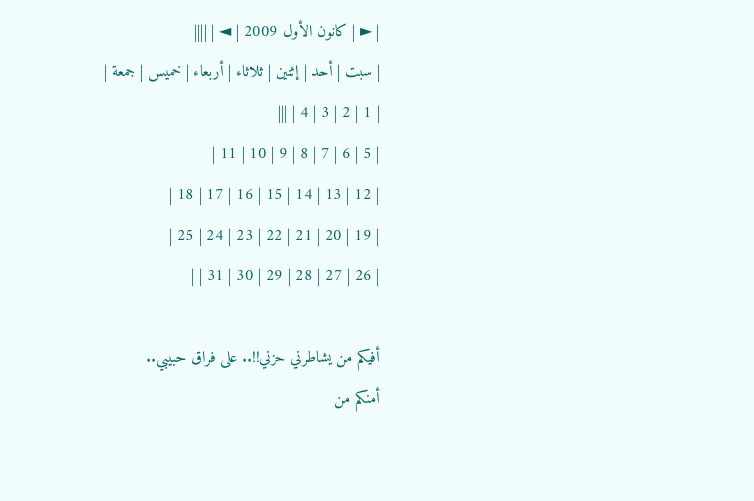| ► | كانون الأول 2009 | ◄ | ||||
| سبت | أحد | إثنين | ثلاثاء | أربعاء | خميس | جمعة |
| 1 | 2 | 3 | 4 | |||
| 5 | 6 | 7 | 8 | 9 | 10 | 11 |
| 12 | 13 | 14 | 15 | 16 | 17 | 18 |
| 19 | 20 | 21 | 22 | 23 | 24 | 25 |
| 26 | 27 | 28 | 29 | 30 | 31 | |

أفيكم من يشاطرني حزني!!.. على فراق حبيبي..
أمنكم من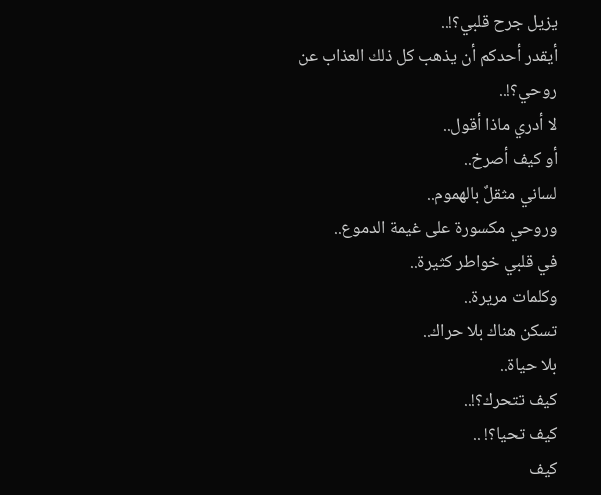يزيل جرح قلبي؟!..
أيقدر أحدكم أن يذهب كل ذلك العذاب عن روحي؟!..
لا أدري ماذا أقول..
أو كيف أصرخ..
لساني مثقلٌ بالهموم..
وروحي مكسورة على غيمة الدموع..
في قلبي خواطر كثيرة..
وكلمات مريرة..
تسكن هناك بلا حراك..
بلا حياة..
كيف تتحرك؟!..
كيف تحيا؟! ..
كيف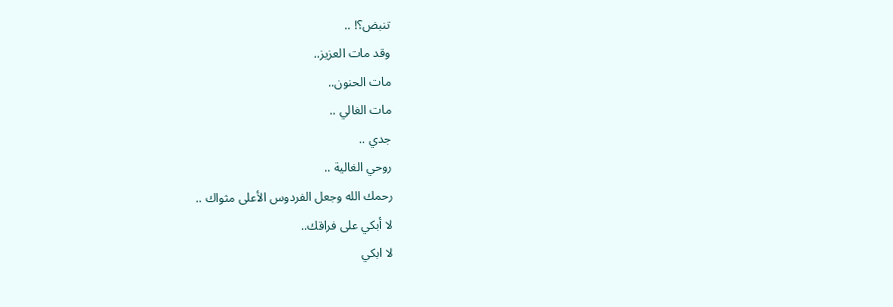تنبض؟! ..
وقد مات العزيز..
مات الحنون..
مات الغالي ..
جدي ..
روحي الغالية ..
رحمك الله وجعل الفردوس الأعلى مثواك ..
لا أبكي على فراقك..
لا ابكي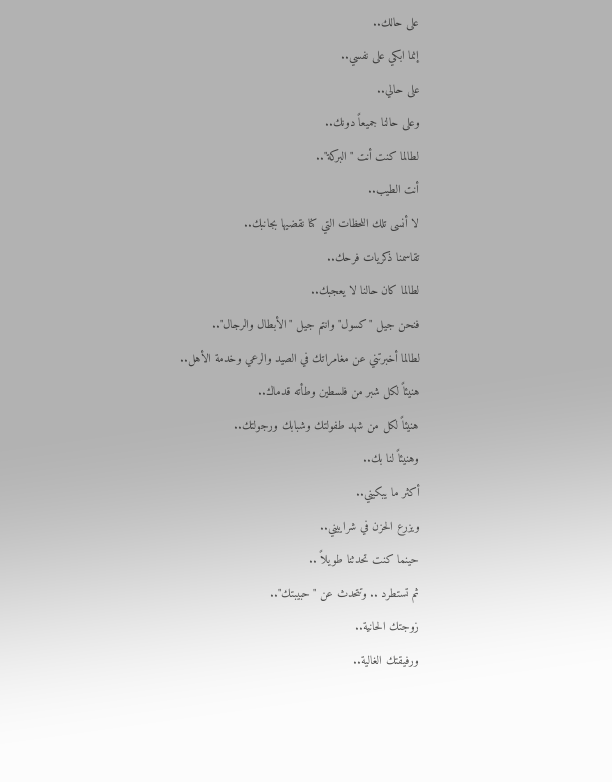على حالك..
إنما ابكي على نفسي..
على حالي..
وعلى حالنا جميعاً دونك..
لطالما كنت أنت "البركة"..
أنت الطيب..
لا أنسى تلك اللحظات التي كنا نقضيها بجانبك..
تقاسمنا ذكريات فرحك..
لطالما كان حالنا لا يعجبك..
فنحن جيل "كسول" وانتم جيل "الأبطال والرجال"..
لطالما أخبرتني عن مغامراتك في الصيد والرعي وخدمة الأهل..
هنيئاً لكل شبر من فلسطين وطأته قدماك..
هنيئاً لكل من شهد طفولتك وشبابك ورجولتك..
وهنيئاً لنا بك..
أكثر ما يبكيني..
ويزرع الحزن في شراييني..
حينما كنت تحدثنا طويلاً ..
ثم تستطرد .. وتتحدث عن "حبيبتك"..
زوجتك الحانية..
ورفيقتك الغالية..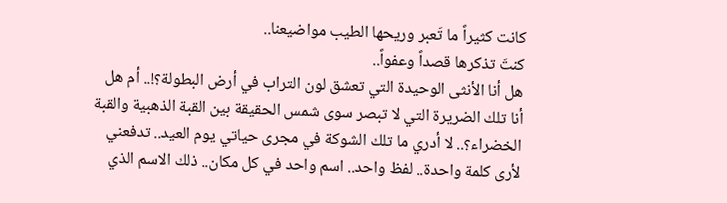كانت كثيراً ما تَعبر وريحها الطيب مواضيعنا..
كنتَ تذكرها قصداً وعفواً..
هل أنا الأنثى الوحيدة التي تعشق لون التراب في أرض البطولة؟!.. أم هل أنا تلك الضريرة التي لا تبصر سوى شمس الحقيقة بين القبة الذهبية والقبة الخضراء؟.. لا أدري ما تلك الشوكة في مجرى حياتي يوم العيد.. تدفعني لأرى كلمة واحدة.. لفظ واحد.. اسم واحد في كل مكان.. ذلك الاسم الذي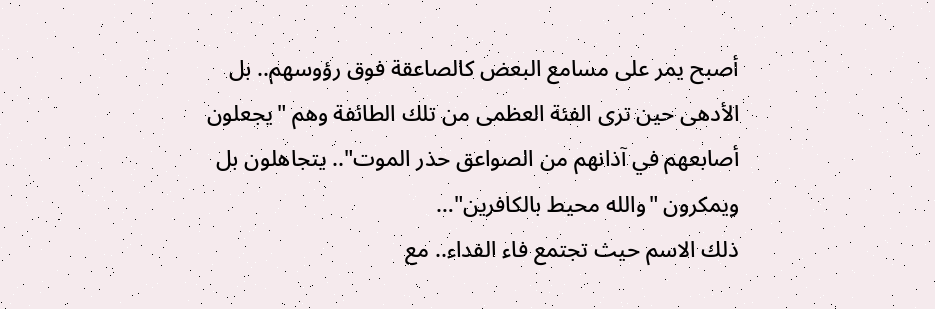أصبح يمر على مسامع البعض كالصاعقة فوق رؤوسهم.. بل الأدهى حين ترى الفئة العظمى من تلك الطائفة وهم "يجعلون أصابعهم في آذانهم من الصواعق حذر الموت".. يتجاهلون بل ويمكرون "والله محيط بالكافرين"…
ذلك الاسم حيث تجتمع فاء الفداء.. مع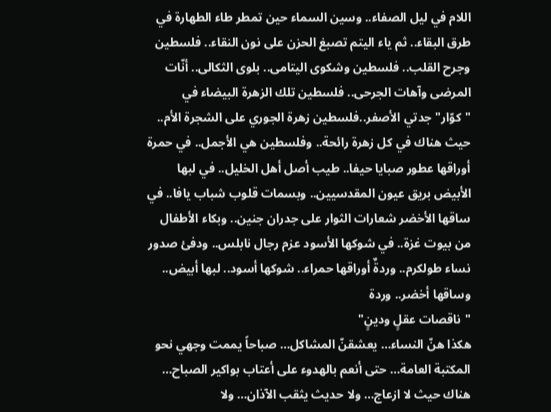اللام في ليل الصفاء.. وسين السماء حين تمطر طاء الطهارة في طرق البقاء.. ثم ياء اليتم تصبغ الحزن على نون النقاء.. فلسطين وجرح القلب.. فلسطين وشكوى اليتامى.. بلوى الثكالى.. أنّات المرضى وآهات الجرحى.. فلسطين تلك الزهرة البيضاء في "كوّار" جدتي الأصفر..فلسطين زهرة الجوري على الشجرة الأم.. حيث هناك في كل زهرة رائحة.. وفلسطين هي الأجمل.. في حمرة أوراقها عطور صبايا حيفا.. طيب أصل أهل الخليل.. في لبها الأبيض بريق عيون المقدسيين.. وبسمات قلوب شباب يافا.. في ساقها الأخضر شعارات الثوار على جدران جنين.. وبكاء الأطفال من بيوت غزة.. في شوكها الأسود عزم رجال نابلس.. ودفئ صدور نساء طولكرم.. وردةٌ أوراقها حمراء.. شوكها أسود.. لبها أبيض.. وساقها أخضر.. وردة
"ناقصات عقلٍ ودينٍ"
هكذا هنّ النساء… يعشقنّ المشاكل… صباحاً يممت وجهي نحو المكتبة العامة… حتى أنعم بالهدوء على أعتاب بواكير الصباح… هناك حيث لا ازعاج… ولا حديث يثقب الآذان… ولا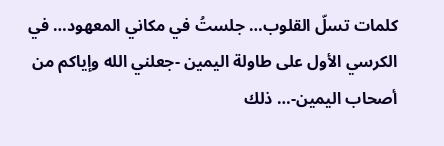كلمات تسلّ القلوب… جلستُ في مكاني المعهود… في الكرسي الأول على طاولة اليمين -جعلني الله وإياكم من أصحاب اليمين-… ذلك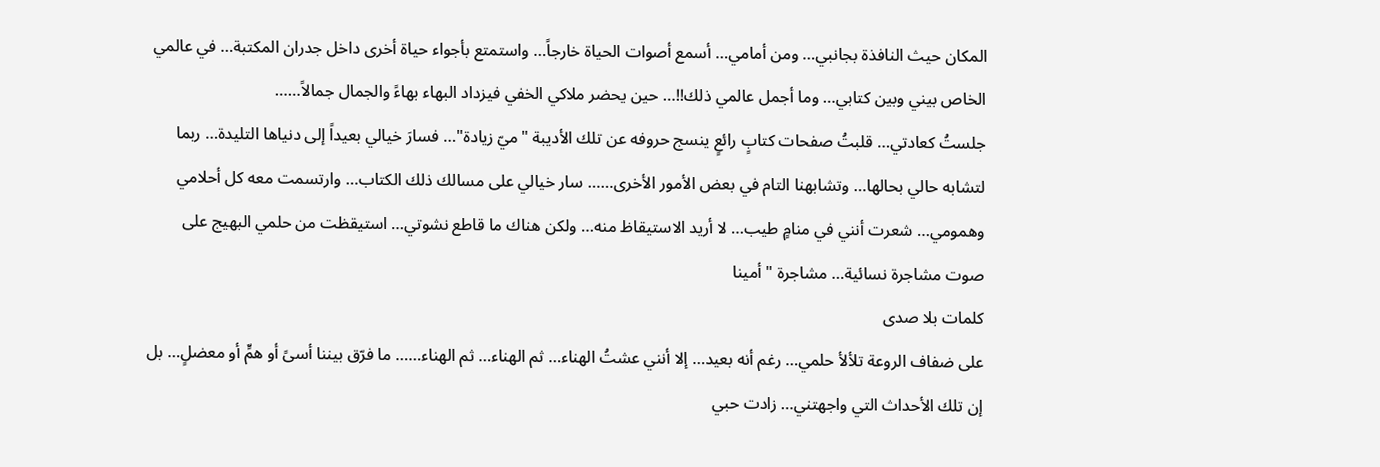المكان حيث النافذة بجانبي… ومن أمامي… أسمع أصوات الحياة خارجاً… واستمتع بأجواء حياة أخرى داخل جدران المكتبة… في عالمي الخاص بيني وبين كتابي… وما أجمل عالمي ذلك!!… حين يحضر ملاكي الخفي فيزداد البهاء بهاءً والجمال جمالاً……
جلستُ كعادتي… قلبتُ صفحات كتابٍ رائعٍ ينسج حروفه عن تلك الأديبة "ميّ زيادة"… فسارَ خيالي بعيداً إلى دنياها التليدة… ربما لتشابه حالي بحالها… وتشابهنا التام في بعض الأمور الأخرى…… سار خيالي على مسالك ذلك الكتاب… وارتسمت معه كل أحلامي وهمومي… شعرت أنني في منامٍ طيب… لا أريد الاستيقاظ منه… ولكن هناك ما قاطع نشوتي… استيقظت من حلمي البهيج على صوت مشاجرة نسائية… مشاجرة " أمينا
كلمات بلا صدى
على ضفاف الروعة تلألأ حلمي… رغم أنه بعيد… إلا أنني عشتُ الهناء… ثم الهناء… ثم الهناء…… ما فرّق بيننا أسىً أو همٍّ أو معضلٍ… بل إن تلك الأحداث التي واجهتني… زادت حبي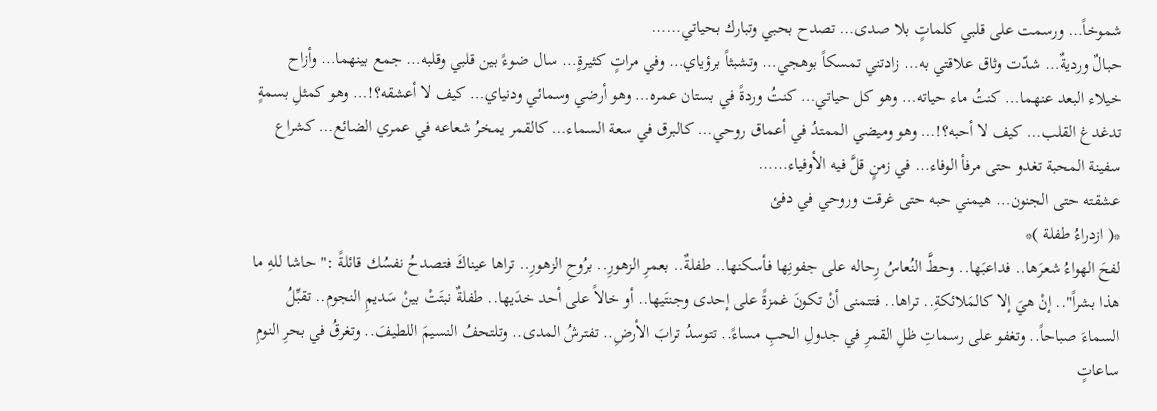شموخاً… ورسمت على قلبي كلماتٍ بلا صدى… تصدح بحبي وتبارك بحياتي……
حبالٌ ورديةٌ… شدّت وثاق علاقتي به… زادتني تمسكاً بوهجي… وتشبثاً برؤياي… وفي مراتٍ كثيرةٍ… سال ضوءً بين قلبي وقلبه… جمع بينهما… وأزاح خيلاء البعد عنهما… كنتُ ماء حياته… وهو كل حياتي… كنتُ وردةً في بستان عمره… وهو أرضي وسمائي ودنياي… كيف لا أعشقه؟!… وهو كمثلِ بسمةٍ تدغدغ القلب… كيف لا أحبه؟!… وهو وميضي الممتدُ في أعماق روحي… كالبرق في سعة السماء… كالقمر يمخرُ شعاعه في عمري الضائع… كشراع سفينة المحبة تغدو حتى مرفأ الوفاء… في زمنٍ قلَّ فيه الأوفياء……
عشقته حتى الجنون… هيمني حبه حتى غرقت وروحي في دفئ
*( ازدراءُ طفلة )*
لفحَ الهواءُ شعرَها.. فداعبَها.. وحطَّ النُعاسُ رِحاله على جفونِها فأسكنها.. طفلةٌ.. بعمرِ الزهورِ.. برُوحِ الزهورِ.. تراها عيناكَ فتصدحُ نفسُك قائلةً :" حاشا للهِ ما هذا بشراً".. إنْ هيَ إلا كالمَلائكةِ.. تراها.. فتتمنى أنْ تكونَ غمزةً على إحدى وجنتَيها.. أو خالاً على أحد خدَيها.. طفلةٌ نبتَتْ بينْ سَديمِ النجوم.. تقبِّلُ السماءَ صباحاً.. وتغفو على رسماتِ ظلِ القمرِ في جدولِ الحبِ مساءً.. تتوسدُ ترابَ الأرضِ.. تفترشُ المدى.. وتلتحفُ النسيمَ اللطيفَ.. وتغرقُ في بحرِ النومِ ساعاتٍ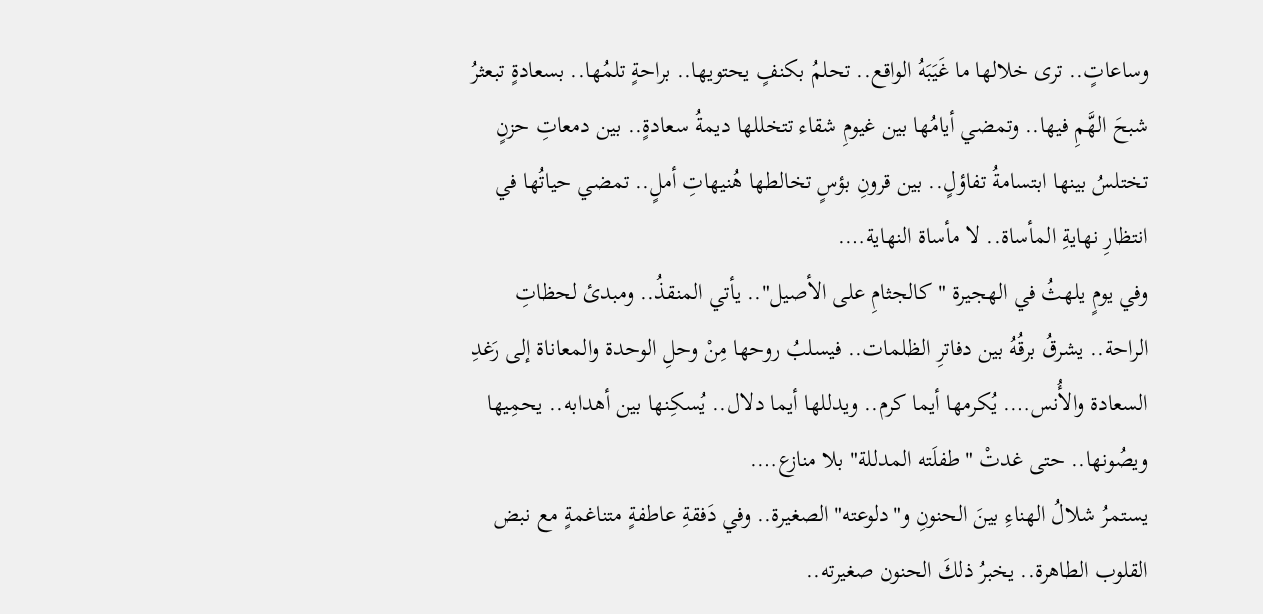وساعاتٍ.. ترى خلالها ما غَيَبَهُ الواقع.. تحلمُ بكنفٍ يحتويها.. براحةٍ تلمُها.. بسعادةٍ تبعثرُ شبحَ الهَّمِ فيها.. وتمضي أيامُها بين غيومِ شقاء تتخللها ديمةُ سعادةٍ.. بين دمعاتِ حزنٍ تختلسُ بينها ابتسامةُ تفاؤلٍ.. بين قرونِ بؤسٍ تخالطها هُنيهاتِ أملٍ.. تمضي حياتُها في انتظارِ نهايةِ المأساة.. لا مأساة النهاية….
وفي يومٍ يلهثُ في الهجيرة "كالجثامِ على الأصيل".. يأتي المنقذُ.. ومبدئ لحظاتِ الراحة.. يشرقُ برقُهُ بين دفاترِ الظلمات.. فيسلبُ روحها مِنْ وحلِ الوحدة والمعاناة إلى رَغدِ السعادة والأُنس…. يُكرمها أيما كرم.. ويدللها أيما دلال.. يُسكِنها بين أهدابه.. يحمِيها ويصُونها.. حتى غدتْ "طفلَته المدللة" بلا منازع….
يستمرُ شلالُ الهناءِ بينَ الحنونِ و"دلوعته" الصغيرة.. وفي دَفقةِ عاطفةٍ متناغمةٍ مع نبض القلوب الطاهرة.. يخبرُ ذلكَ الحنون صغيرته..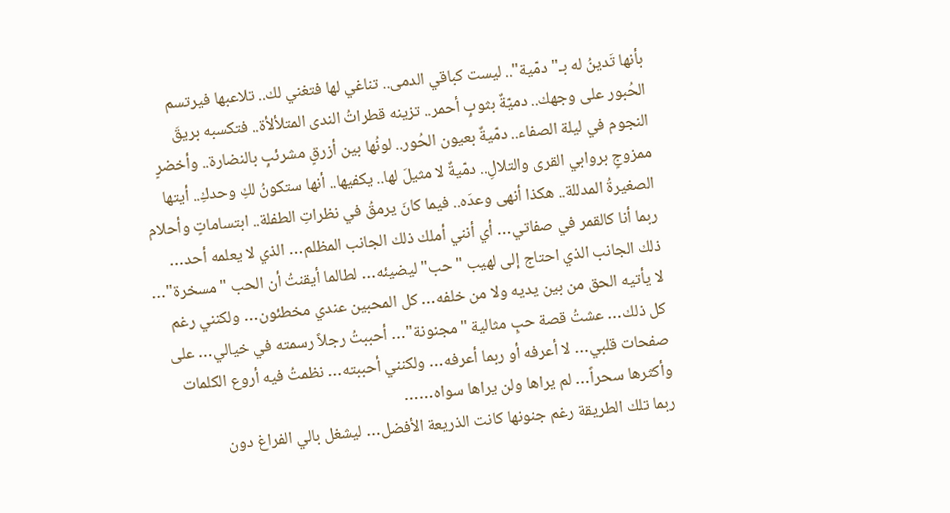بأنها تَدينُ له بـ"دمّية".. ليست كباقي الدمى.. تناغي لها فتغني لك.. تلاعبها فيرتسم الحُبور على وجهك.. دميّةٌ بثوبٍ أحمر.. تزينه قطراتُ الندى المتلألأة.. فتكسبه بريقَ النجوم في ليلة الصفاء.. دمّيةٌ بعيون الحُور.. لونُها بين أزرقٍ مشرئبٍ بالنضارة.. وأخضرٍ ممزوجٍ بروابي القرى والتلالِ.. دمّيةٌ لا مثيلَ لها.. يكفيها.. أنها ستكونُ لكِ وحدكِ.. أيتها الصغيرةُ المدللة.. هكذا أنهى وعدَه.. فيما كانَ يرمقُ في نظراتِ الطفلة.. ابتساماتٍ وأحلام
ربما أنا كالقمر في صفاتي… أي أنني أملك ذلك الجانب المظلم… الذي لا يعلمه أحد… ذلك الجانب الذي احتاج إلى لهيب "حب" ليضيئه… لطالما أيقنتُ أن الحب "مسخرة"… لا يأتيه الحق من بين يديه ولا من خلفه… كل المحبين عندي مخطئون… ولكنني رغم كل ذلك… عشتُ قصة حبٍ مثالية "مجنونة"… أحببتُ رجلاً رسمته في خيالي… على صفحات قلبي… لا أعرفه أو ربما أعرفه… ولكنني أحببته… نظمتُ فيه أروع الكلمات وأكثرها سحراً… لم يراها ولن يراها سواه……
ربما تلك الطريقة رغم جنونها كانت الذريعة الأفضل… ليشغل بالي الفراغ دون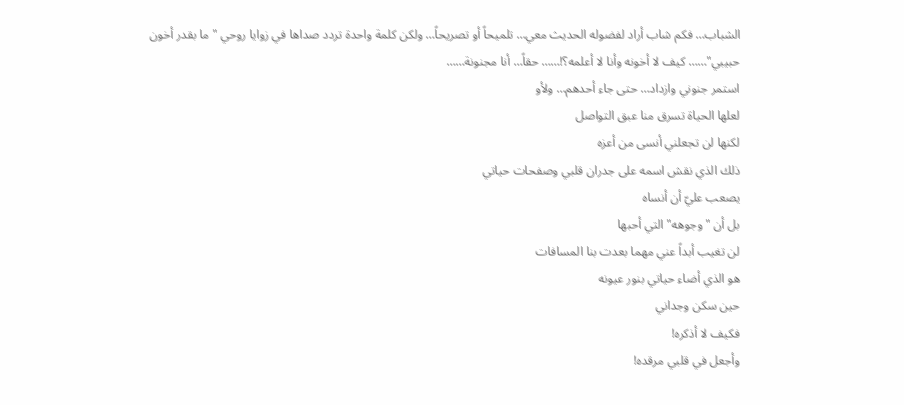الشباب… فكم شاب أراد لفضوله الحديث معي… تلميحاً أو تصريحاً… ولكن كلمة واحدة تردد صداها في زوايا روحي "ما بقدر أخون حبيبي"…… كيف لا أخونه وأنا لا أعلمه؟!…… حقاً… أنا مجنونة……
استمر جنوني وازداد… حتى جاء أحدهم… ولأو
لعلها الحياة تسرق منا عبق التواصل
لكنها لن تجعلني أنسى من أعزه
ذلك الذي نقش اسمه على جدران قلبي وصفحات حياتي
يصعب عليّ أن أنساه
بل أن "وجوهه" التي أحبها
لن تغيب أبداً عني مهما بعدت بنا المسافات
هو الذي أضاء حياتي بنور عيونه
حين سكن وجداني
فكيف لا أذكره!
وأجعل في قلبي مرقده!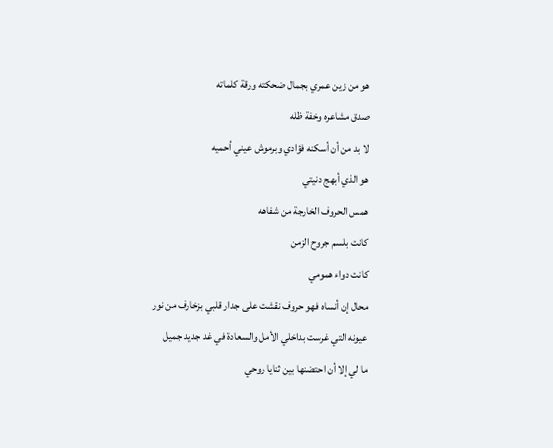هو من زين عمري بجمال ضحكته ورقة كلماته
صدق مشاعره وخفة ظله
لا بد من أن أسكنه فؤادي وبرموش عيني أحميه
هو الذي أبهج دنيتي
همس الحروف الخارجة من شفاهه
كانت بلسم جروح الزمن
كانت دواء همومي
محال إن أنساه فهو حروف نقشت على جدار قلبي بزخارف من نور
عيونه التي غرست بداخلي الأمل والسعادة في غد جديد جميل
ما لي إلا أن احتضنها بين ثنايا روحي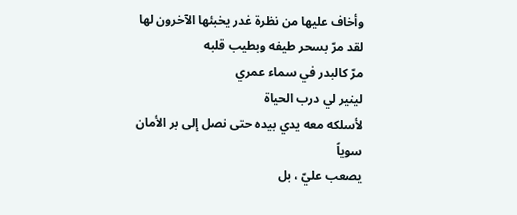وأخاف عليها من نظرة غدر يخبئها الآخرون لها
لقد مرّ بسحر طيفه وبطيب قلبه
مرّ كالبدر في سماء عمري
لينير لي درب الحياة
لأسلكه معه يدي بيده حتى نصل إلى بر الأمان سوياً
يصعب عليّ ، بل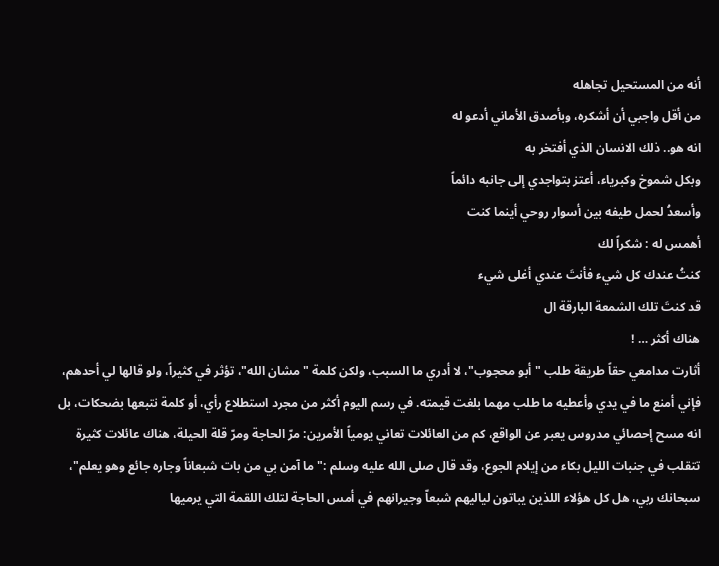أنه من المستحيل تجاهله
من أقل واجبي أن أشكره، وبأصدق الأماني أدعو له
انه هو.. ذلك الانسان الذي أفتخر به
وبكل شموخ وكبرياء، أعتز بتواجدي إلى جانبه دائماً
وأسعدُ لحمل طيفه بين أسوار روحي أينما كنت
أهمس له : شكراً لك
كنتُ عندك كل شيء فأنتَ عندي أغلى شيء
قد كنتَ تلك الشمعة البارقة ال
هناك أكثر … !
أثارت مدامعي حقاً طريقة طلب "أبو محجوب"، لا أدري ما السبب، ولكن كلمة " مشان الله"، تؤثر في كثيراً، ولو قالها لي أحدهم، فإني أمنع ما في يدي وأعطيه ما طلب مهما بلغت قيمته. في رسم اليوم أكثر من مجرد استطلاع رأي، أو كلمة نتبعها بضحكات، بل انه مسح إحصائي مدروس يعبر عن الواقع، كم من العائلات تعاني يومياً الأمرين: مرّ الحاجة ومرّ قلة الحيلة، هناك عائلات كثيرة تتقلب في جنبات الليل بكاء من إيلام الجوع، وقد قال صلى الله عليه وسلم :" ما آمن بي من بات شبعاناً وجاره جائع وهو يعلم"، سبحانك ربي، هل كل هؤلاء اللذين يباتون لياليهم شبعاّ وجيرانهم في أمس الحاجة لتلك اللقمة التي يرميها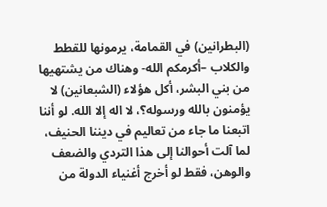(البطرانين) في القمامة، يرمونها للقطط والكلاب –أكرمكم الله- وهناك من يشتهيها من بني البشر، أكل هؤلاء (الشبعانين) لا يؤمنون بالله ورسوله؟، لا اله إلا الله. لو أننا اتبعنا ما جاء من تعاليم في ديننا الحنيف، لما آلت أحوالنا إلى هذا التردي والضعف والوهن، فقط لو أخرج أغنياء الدولة من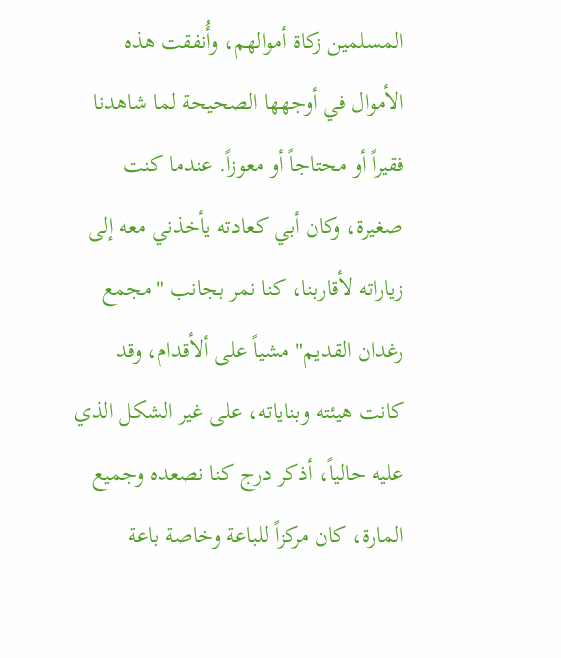المسلمين زكاة أموالهم، وأُنفقت هذه الأموال في أوجهها الصحيحة لما شاهدنا فقيراً أو محتاجاً أو معوزاً. عندما كنت صغيرة، وكان أبي كعادته يأخذني معه إلى زياراته لأقاربنا، كنا نمر بجانب "مجمع رغدان القديم" مشياً على ألأقدام، وقد كانت هيئته وبناياته، على غير الشكل الذي عليه حالياً، أذكر درج كنا نصعده وجميع المارة، كان مركزاً للباعة وخاصة باعة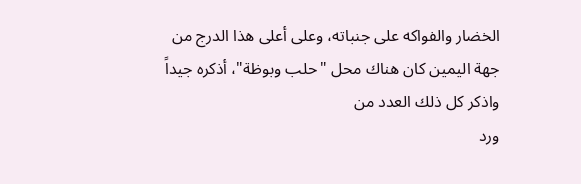الخضار والفواكه على جنباته، وعلى أعلى هذا الدرج من جهة اليمين كان هناك محل "حلب وبوظة"، أذكره جيداً واذكر كل ذلك العدد من
ورد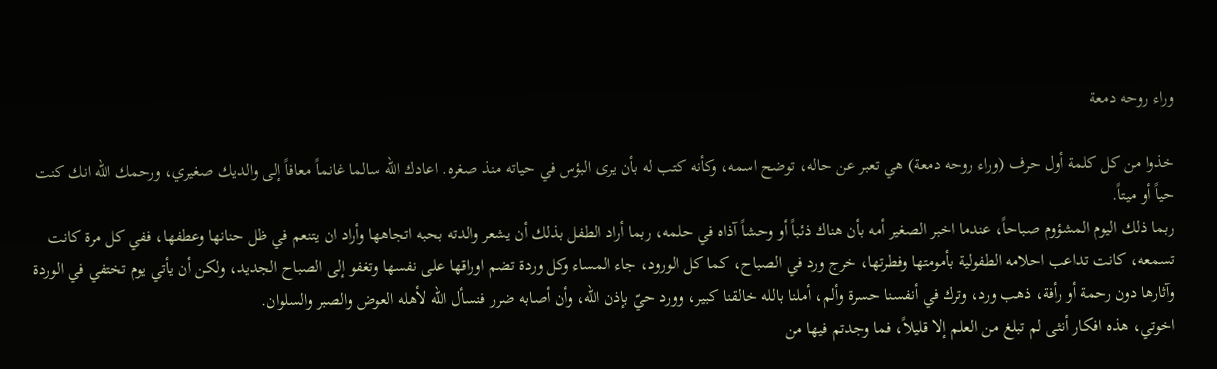وراء روحه دمعة

خذوا من كل كلمة أول حرف (وراء روحه دمعة) هي تعبر عن حاله، توضح اسمه، وكأنه كتب له بأن يرى البؤس في حياته منذ صغره. اعادك الله سالما غانماً معافاً إلى والديك صغيري، ورحمك الله انك كنت حياً أو ميتاً.
ربما ذلك اليوم المشؤوم صباحاً، عندما اخبر الصغير أمه بأن هناك ذئباً أو وحشاً آذاه في حلمه، ربما أراد الطفل بذلك أن يشعر والدته بحبه اتجاهها وأراد ان يتنعم في ظل حنانها وعطفها، ففي كل مرة كانت تسمعه، كانت تداعب احلامه الطفولية بأمومتها وفطرتها، خرج ورد في الصباح، كما كل الورود، جاء المساء وكل وردة تضم اوراقها على نفسها وتغفو إلى الصباح الجديد، ولكن أن يأتي يوم تختفي في الوردة وآثارها دون رحمة أو رأفة، ذهب ورد، وترك في أنفسنا حسرة وألم، أملنا بالله خالقنا كبير، وورد حيّ بإذن الله، وأن أصابه ضرر فنسأل الله لأهله العوض والصبر والسلوان.
اخوتي، هذه افكار أنثى لم تبلغ من العلم إلا قليلاً، فما وجدتم فيها من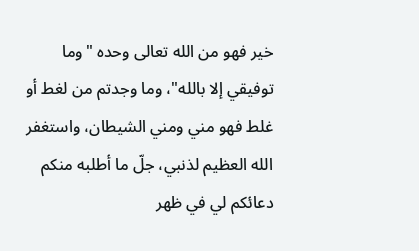خير فهو من الله تعالى وحده "وما توفيقي إلا بالله"، وما وجدتم من لغط أو غلط فهو مني ومني الشيطان، واستغفر الله العظيم لذنبي، جلّ ما أطلبه منكم دعائكم لي في ظهر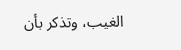الغيب، وتذكر بأن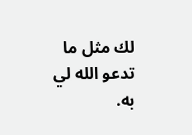لك مثل ما تدعو الله لي به.